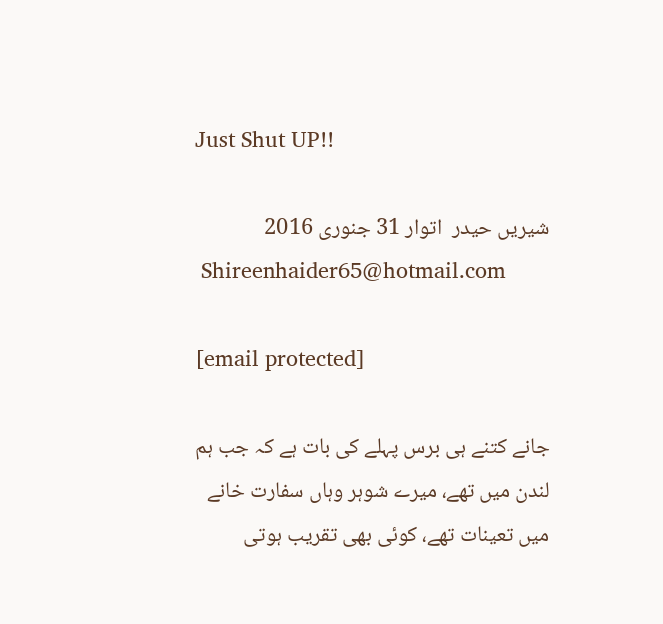Just Shut UP!!

شیریں حیدر  اتوار 31 جنوری 2016
 Shireenhaider65@hotmail.com

[email protected]

جانے کتنے ہی برس پہلے کی بات ہے کہ جب ہم لندن میں تھے، میرے شوہر وہاں سفارت خانے میں تعینات تھے، کوئی بھی تقریب ہوتی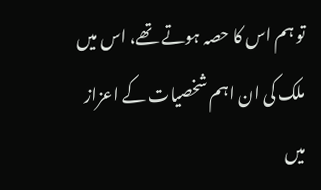تو ہم اس کا حصہ ہوتے تھے، اس میں ملک کی ان اہم شخصیات کے اعزاز میں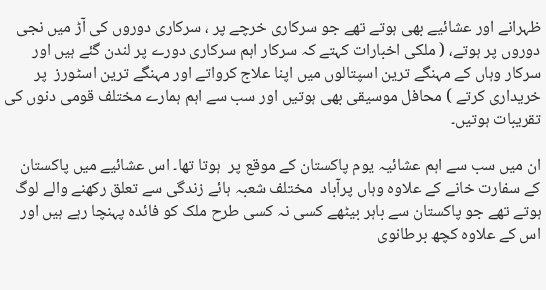ظہرانے اور عشائیے بھی ہوتے تھے جو سرکاری خرچے پر ، سرکاری دوروں کی آڑ میں نجی دوروں پر ہوتے، ( ملکی اخبارات کہتے کہ سرکار اہم سرکاری دورے پر لندن گئے ہیں اور سرکار وہاں کے مہنگے ترین اسپتالوں میں اپنا علاج کرواتے اور مہنگے ترین اسٹورز  پر خریداری کرتے ) محافل موسیقی بھی ہوتیں اور سب سے اہم ہمارے مختلف قومی دنوں کی تقریبات ہوتیں۔

ان میں سب سے اہم عشائیہ یوم پاکستان کے موقع پر  ہوتا تھا۔ اس عشائیے میں پاکستان کے سفارت خانے کے علاوہ وہاں پرآباد  مختلف شعبہ ہائے زندگی سے تعلق رکھنے والے لوگ ہوتے تھے جو پاکستان سے باہر بیٹھے کسی نہ کسی طرح ملک کو فائدہ پہنچا رہے ہیں اور اس کے علاوہ کچھ برطانوی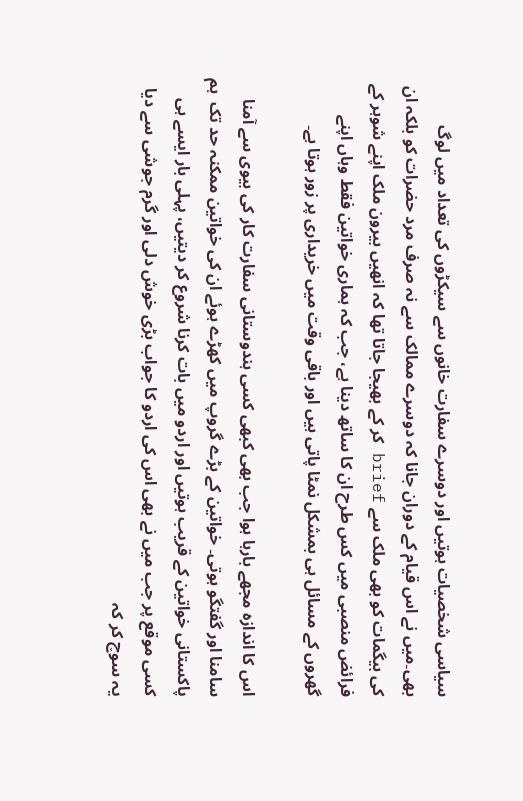سیاسی شخصیات ہوتیں اور دوسرے سفارت خانوں سے سیکڑوں کی تعداد میں لوگ بھی۔میں نے اس قیام کے دوران جانا کہ دوسرے ممالک سے نہ صرف مرد حضرات کو بلکہ ان کی بیگمات کو بھی ملک سے brief کر کے بھیجا جاتا تھا کہ انھیں بیرون ملک اپنے شوہر کے فرائض منصبی میں کس طرح ان کا ساتھ دینا ہے، جب کہ ہماری خواتین فقط وہاں اپنے گھروں کے مسائل ہی بمشکل نمٹا پاتی ہیں اور باقی وقت میں خریداری پر زور ہوتا ہے۔

اس کا اندازہ مجھے بارہا ہوا جب بھی کبھی کسی ہندوستانی سفارت کار کی بیوی سے آمنا سامنا اور گفتگو ہوتی۔ خواتین کے بڑے گروپ میں کھڑے ہوئے ان کی خواتین ممکنہ حد تک  ہم پاکستانی خواتین کے قریب ہوتیں اور اردو میں بات کرنا شروع کر دیتیں، پہلی بار ایسے ہی کسی موقع پر جب میں نے بھی اس کی اردو کا جواب بڑی خوش دلی اور گرم جوشی سے دیا یہ سوچ کر کہ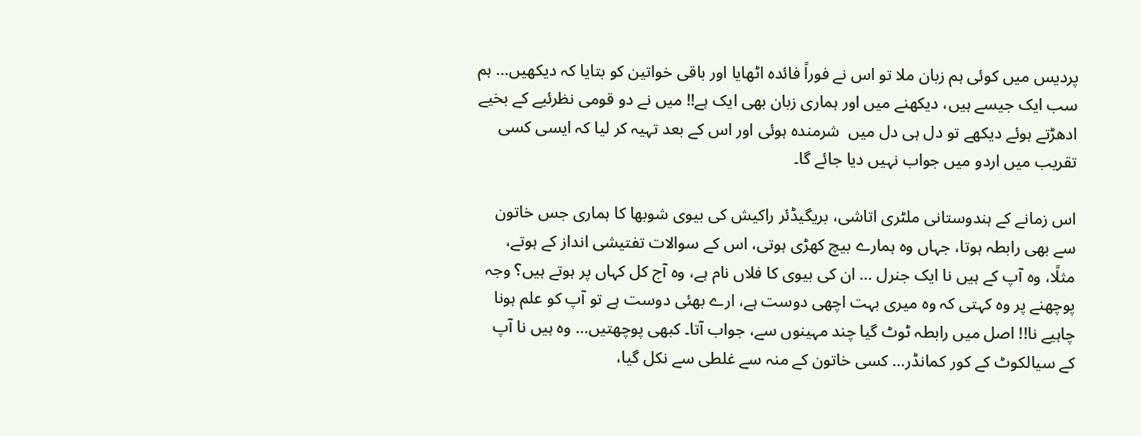پردیس میں کوئی ہم زبان ملا تو اس نے فوراً فائدہ اٹھایا اور باقی خواتین کو بتایا کہ دیکھیں… ہم سب ایک جیسے ہیں، دیکھنے میں اور ہماری زبان بھی ایک ہے!! میں نے دو قومی نظرئیے کے بخیے ادھڑتے ہوئے دیکھے تو دل ہی دل میں  شرمندہ ہوئی اور اس کے بعد تہیہ کر لیا کہ ایسی کسی تقریب میں اردو میں جواب نہیں دیا جائے گا۔

اس زمانے کے ہندوستانی ملٹری اتاشی، بریگیڈئر راکیش کی بیوی شوبھا کا ہماری جس خاتون سے بھی رابطہ ہوتا، جہاں وہ ہمارے بیچ کھڑی ہوتی، اس کے سوالات تفتیشی انداز کے ہوتے، مثلًا، وہ آپ کے ہیں نا ایک جنرل … ان کی بیوی کا فلاں نام ہے، وہ آج کل کہاں پر ہوتے ہیں؟ وجہ پوچھنے پر وہ کہتی کہ وہ میری بہت اچھی دوست ہے، ارے بھئی دوست ہے تو آپ کو علم ہونا چاہیے نا!! اصل میں رابطہ ٹوٹ گیا چند مہینوں سے، جواب آتا۔ کبھی پوچھتیں… وہ ہیں نا آپ کے سیالکوٹ کے کور کمانڈر… کسی خاتون کے منہ سے غلطی سے نکل گیا،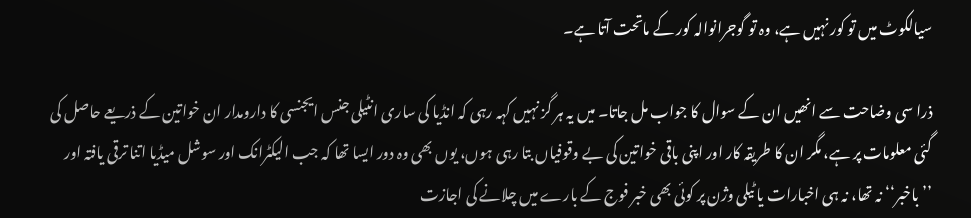سیالکوٹ میں تو کور نہیں ہے، وہ تو گوجرانوالہ کور کے ماتحت آتا ہے۔

ذرا سی وضاحت سے انھیں ان کے سوال کا جواب مل جاتا۔ میں یہ ہر گز نہیں کہہ رہی کہ انڈیا کی ساری انٹیلی جنس ایجنسی کا دارومدار ان خواتین کے ذریعے حاصل کی گئی معلومات پر ہے، مگر ان کا طریقہ کار اور اپنی باقی خواتین کی بے وقوفیاں بتا رہی ہوں، یوں بھی وہ دور ایسا تھا کہ جب الیکٹرانک اور سوشل میڈیا اتنا ترقی یافتہ اور ’’باخبر‘‘ نہ تھا، نہ ہی اخبارات یا ٹیلی وژن پر کوئی بھی خبر فوج کے بارے میں چلانے کی اجازت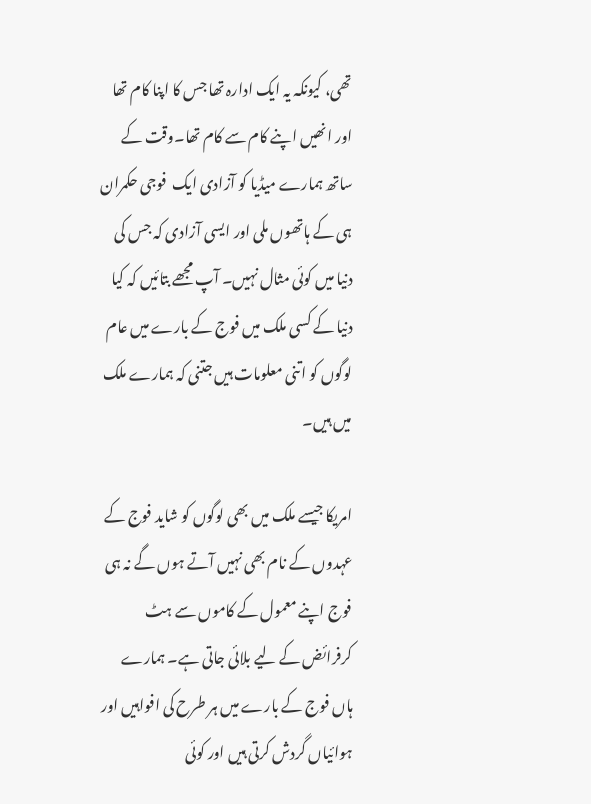تھی، کیونکہ یہ ایک ادارہ تھا جس کا اپنا کام تھا اور انھیں اپنے کام سے کام تھا۔وقت کے ساتھ ہمارے میڈیا کو آزادی ایک  فوجی حکمران ہی کے ہاتھوں ملی اور ایسی آزادی کہ جس کی دنیا میں کوئی مثال نہیں۔ آپ مجھے بتائیں کہ کیا دنیا کے کسی ملک میں فوج کے بارے میں عام لوگوں کو اتنی معلومات ہیں جتنی کہ ہمارے ملک میں ہیں۔

امریکا جیسے ملک میں بھی لوگوں کو شاید فوج کے عہدوں کے نام بھی نہیں آتے ہوں گے نہ ہی فوج اپنے معمول کے کاموں سے ہٹ کرفرائض کے لیے بلائی جاتی ہے۔ ہمارے ہاں فوج کے بارے میں ہر طرح کی افواہیں اور ہوائیاں گردش کرتی ہیں اور کوئی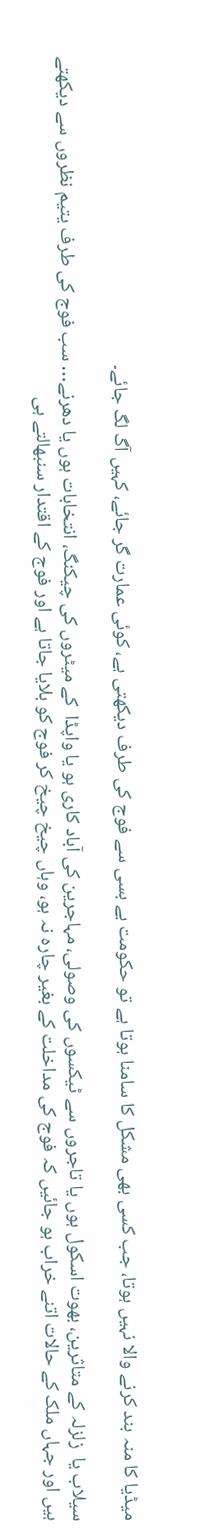میڈیا کا منہ بند کرنے والا نہیں ہوتا، جب کسی بھی مشکل کا سامنا ہوتا ہے تو حکومت بے بسی سے فوج کی طرف دیکھتی ہے، کوئی عمارت گر جائے، کہیں آگ لگ جائے۔

سیلاب یا  زلزلہ کے متاثرین، بھوت اسکول ہوں یا تاجروں سے ٹیکسوں کی وصولی، مہاجرین کی آباد کاری ہو یا واپڈا  کے میٹروں کی چیکنگ، انتخابات ہوں یا دھرنے… سب فوج کی طرف یتیم نظروں سے دیکھتے ہیں اور جہاں ملک کے حالات اتنے خراب ہو جائیں کہ فوج کی مداخلت کے بغیر چارہ نہ ہو، وہاں چیخ چیخ کر فوج کو بلایا جاتا ہے اور فوج کے اقتدار سنبھالتے ہی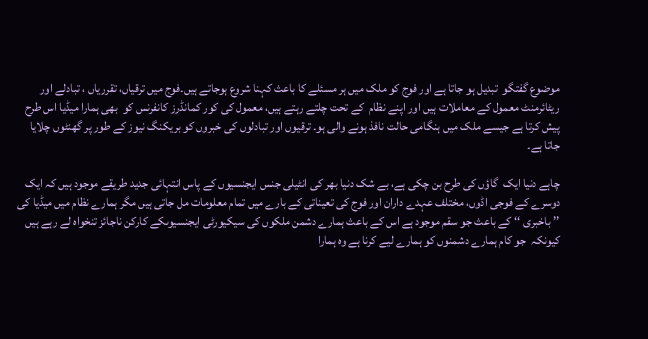موضوع گفتگو  تبدیل ہو جاتا ہے اور فوج کو ملک میں ہر مسئلے کا باعث کہنا شروع ہوجاتے ہیں۔فوج میں ترقیاں، تقرریاں ، تبادلے اور ریٹائرمنٹ معمول کے معاملات ہیں اور اپنے نظام  کے تحت چلتے رہتے ہیں، معمول کی کور کمانڈرز کانفرنس کو  بھی ہمارا میڈیا اس طرح پیش کرتا ہے جیسے ملک میں ہنگامی حالت نافذ ہونے والی ہو۔ ترقیوں اور تبادلوں کی خبروں کو بریکنگ نیوز کے طور پر گھنٹوں چلایا جاتا ہے۔

چاہے دنیا ایک  گاؤں کی طرح بن چکی ہے، بے شک دنیا بھر کی انٹیلی جنس ایجنسیوں کے پاس انتہائی جدید طریقے موجود ہیں کہ ایک دوسرے کے فوجی اڈوں، مختلف عہدے داران اور فوج کی تعیناتی کے بارے میں تمام معلومات مل جاتی ہیں مگر ہمارے نظام میں میڈیا کی ’’ باخبری ‘‘ کے باعث جو سقم موجود ہے اس کے باعث ہمارے دشمن ملکوں کی سیکیورٹی ایجنسیوںکے کارکن ناجائز تنخواہ لے رہے ہیں کیونکہ  جو کام ہمارے دشمنوں کو ہمارے لیے کرنا ہے وہ ہمارا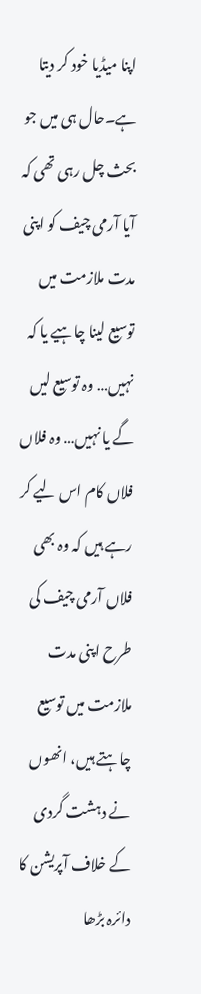اپنا میڈیا خود کر دیتا ہے۔حال ہی میں جو بحث چل رہی تھی کہ آیا آرمی چیف کو اپنی مدت ملازمت میں توسیع لینا چاہیے یا کہ نہیں… وہ توسیع لیں گے یا نہیں… وہ فلاں فلاں کام اس لیے کر رہے ہیں کہ وہ بھی فلاں آرمی چیف کی طرح اپنی مدت ملازمت میں توسیع چاہتے ہیں، انھوں نے دہشت گردی کے خلاف آپریشن کا دائرہ بڑھا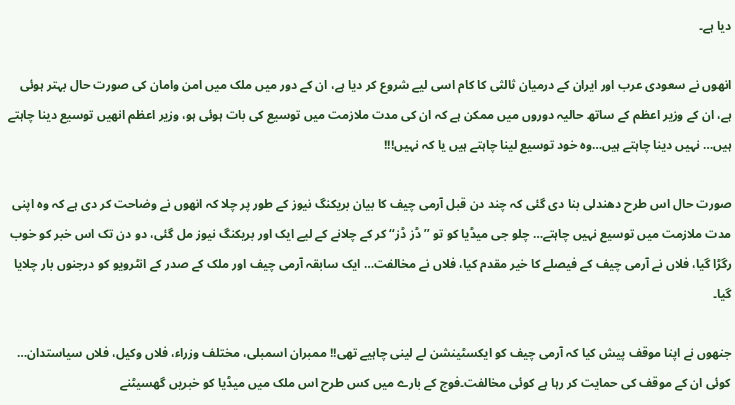دیا ہے۔

انھوں نے سعودی عرب اور ایران کے درمیان ثالثی کا کام اسی لیے شروع کر دیا ہے، ان کے دور میں ملک میں امن وامان کی صورت حال بہتر ہوئی ہے، ان کے وزیر اعظم کے ساتھ حالیہ دوروں میں ممکن ہے کہ ان کی مدت ملازمت میں توسیع کی بات ہوئی ہو، وزیر اعظم انھیں توسیع دینا چاہتے ہیں… نہیں دینا چاہتے ہیں…وہ خود توسیع لینا چاہتے ہیں یا کہ نہیں!!!

صورت حال اس طرح دھندلی بنا دی گئی کہ چند دن قبل آرمی چیف کا بیان بریکنگ نیوز کے طور پر چلا کہ انھوں نے وضاحت کر دی ہے کہ وہ اپنی مدت ملازمت میں توسیع نہیں چاہتے… چلو جی میڈیا کو تو ’’ڈز ڈز‘‘ کر کے چلانے کے لیے ایک اور بریکنگ نیوز مل گئی، دو دن تک اس خبر کو خوب رگڑا گیا، فلاں نے آرمی چیف کے فیصلے کا خیر مقدم کیا، فلاں نے مخالفت… ایک سابقہ آرمی چیف اور ملک کے صدر کے انٹرویو کو درجنوں بار چلایا گیا۔

جنھوں نے اپنا موقف پیش کیا کہ آرمی چیف کو ایکسٹینشن لے لینی چاہیے تھی!! ممبران اسمبلی، مختلف وزراء، فلاں وکیل، فلاں سیاستدان… کوئی ان کے موقف کی حمایت کر رہا ہے کوئی مخالفت۔فوج کے بارے میں کس طرح اس ملک میں میڈیا کو خبریں گھسیٹنے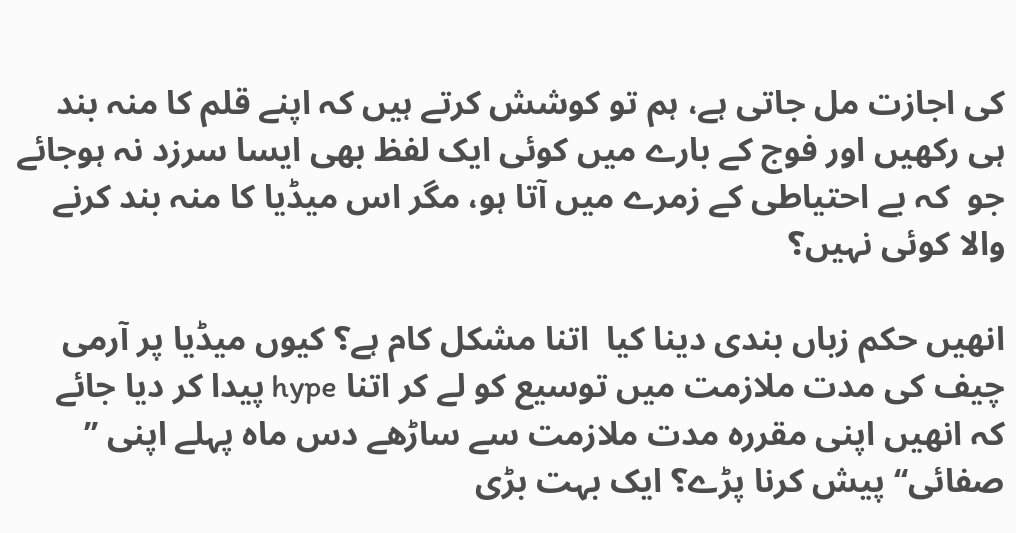کی اجازت مل جاتی ہے، ہم تو کوشش کرتے ہیں کہ اپنے قلم کا منہ بند ہی رکھیں اور فوج کے بارے میں کوئی ایک لفظ بھی ایسا سرزد نہ ہوجائے جو  کہ بے احتیاطی کے زمرے میں آتا ہو، مگر اس میڈیا کا منہ بند کرنے والا کوئی نہیں؟

انھیں حکم زباں بندی دینا کیا  اتنا مشکل کام ہے؟ کیوں میڈیا پر آرمی چیف کی مدت ملازمت میں توسیع کو لے کر اتنا hype پیدا کر دیا جائے کہ انھیں اپنی مقررہ مدت ملازمت سے ساڑھے دس ماہ پہلے اپنی ’’ صفائی‘‘ پیش کرنا پڑے؟ ایک بہت بڑی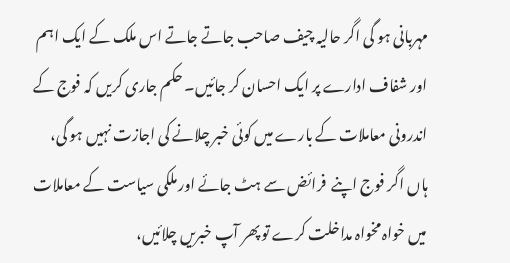مہربانی ہو گی اگر حالیہ چیف صاحب جاتے جاتے اس ملک کے ایک اہم اور شفاف ادارے پر ایک احسان کر جائیں۔ حکم جاری کریں کہ فوج کے اندرونی معاملات کے بارے میں کوئی خبر چلانے کی اجازت نہیں ہو گی، ہاں اگر فوج اپنے  فرائض سے ہٹ جائے اور ملکی سیاست کے معاملات میں خواہ مخواہ مداخلت کرے تو پھر آپ خبریں چلائیں،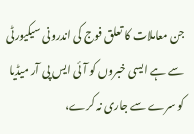جن معاملات کا تعلق فوج کی اندرونی سیکیورٹی سے ہے ایسی خبروں کو آئی ایس پی آر میڈیا کو سرے سے جاری نہ کرے،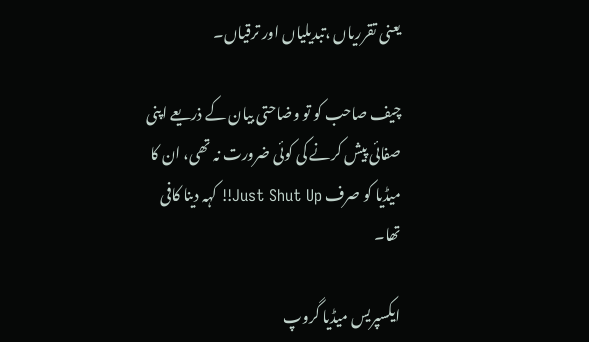یعنی تقرریاں ،تبدیلیاں اور ترقیاں۔

چیف صاحب کو تو وضاحتی بیان کے ذریعے اپنی صفائی پیش کرنے کی کوئی ضرورت نہ تھی، ان کا میڈیا کو صرف Just Shut Up!! کہہ دینا کافی تھا۔

ایکسپریس میڈیا گروپ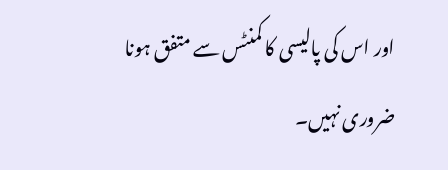اور اس کی پالیسی کا کمنٹس سے متفق ہونا ضروری نہیں۔